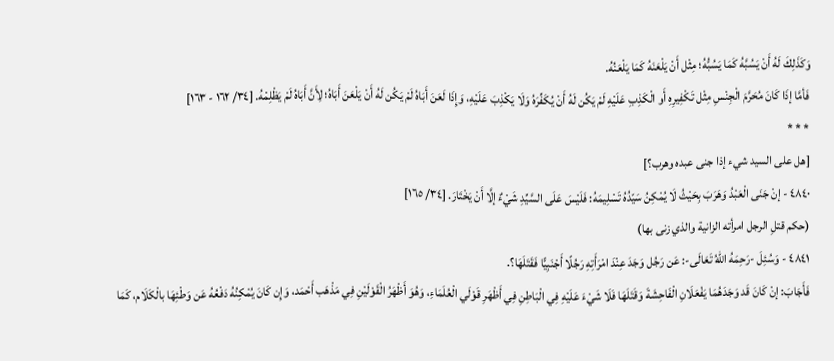وَكَذَلِكَ لَهُ أَنْ يَسُبَّهُ كَمَا يَسُبُّهُ؛ مِثْل أَنْ يَلْعَنَهُ كَمَا يَلْعَنُهُ.
فَأمَّا إذَا كَانَ مُحَرَّمَ الْجِنْسِ مِثْل تَكْفِيرِهِ أَو الْكَذِبِ عَلَيْهِ لَمْ يَكُن لَهُ أَنْ يُكَفِّرَهُ وَلَا يَكْذِبَ عَلَيْهِ، وَإِذَا لَعَنَ أَبَاهُ لَمْ يَكُن لَهُ أَنْ يَلْعَنَ أَبَاهُ؛ لِأَنَّ أَبَاهُ لَمْ يَظْلِمْهُ. [٣٤/ ١٦٢ - ١٦٣]
* * *
[هل على السيد شيء إذا جنى عبده وهرب؟]
٤٨٤٠ - إنْ جَنَى الْعَبْدُ وَهَرَبَ بِحَيْثُ لَا يُمْكِنُ سَيّدُهُ تَسْلِيمَهُ: فَلَيْسَ عَلَى السَّيِّدِ شَيْءٌ إلَّا أَنْ يَخْتَارَ. [٣٤/ ١٦٥]
(حكم قتلِ الرجل امرأته الزانية والذي زنى بها)
٤٨٤١ - وَسُئِلَ -رَحِمَهُ اللهُ تَعَالَى-: عَن رَجُل وَجَدَ عِنْدَ امْرَأَتِهِ رَجُلًا أَجْنَبِيًّا فَقَتَلَهَا؟.
فَأَجَابَ: إنْ كَانَ قَد وَجَدَهُمَا يَفْعَلَانِ الْفَاحِشَةَ وَقَتَلَهَا فَلَا شَيْءَ عَلَيْهِ فِي الْبَاطِنِ فِي أَظْهَرِ قَوْلَي الْعُلَمَاءِ، وَهُوَ أَظْهَرُ الْقَوْلَيْنِ فِي مَذْهَب أَحْمَد، وَإِن كَانَ يُمْكِنُهُ دَفْعُهُ عَن وَطْئِهَا بالْكَلَام، كَمَا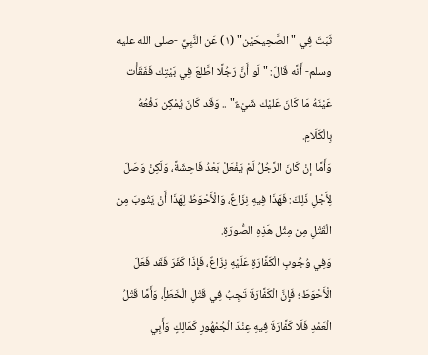ثَبَتَ فِي "الصَّحِيحَيْن" (١) عَن النَّبِيِّ -صلى الله عليه وسلم- أَنَّه قَالَ: "لَو أَنَّ رَجُلًا اطَّلعَ فِي بَيْتِك فَفَقَأْت عَيْنَهُ مَا كَانَ عَليْك شَيْءٌ" .. وَقَد كَانَ يُمْكِن دَفْعُهُ بِالْكَلَامِ.
وَأَمَّا إنْ كَانَ الرَّجُلُ لَمْ يَفْعَلْ بَعْدُ فَاحِشَةً، وَلَكِنْ وَصَلَ لِأَجْلِ ذَلِكَ: فَهَذَا فِيهِ نِزَاعٌ، وَالْأَحْوَطُ لِهَذَا أَنْ يَتُوبَ مِن الْقَتْلِ مِن مِثْل هَذِهِ الصُّورَةِ.
وَفِي وُجُوبِ الْكَفَّارَةِ عَلَيْهِ نِزَاعٌ، فَإِذَا كَفَرَ فَقَد فَعَلَ الْأَحْوَطَ؛ فَإِنَّ الْكَفَّارَةَ تَجِبُ فِي قَتْلِ الْخَطَأِ، وَأَمَّا قَتْلُ الْعَمْدِ فَلَا كَفَّارَةَ فِيهِ عِنْدَ الْجُمْهُورِ كَمَالِكٍ وَأَبِي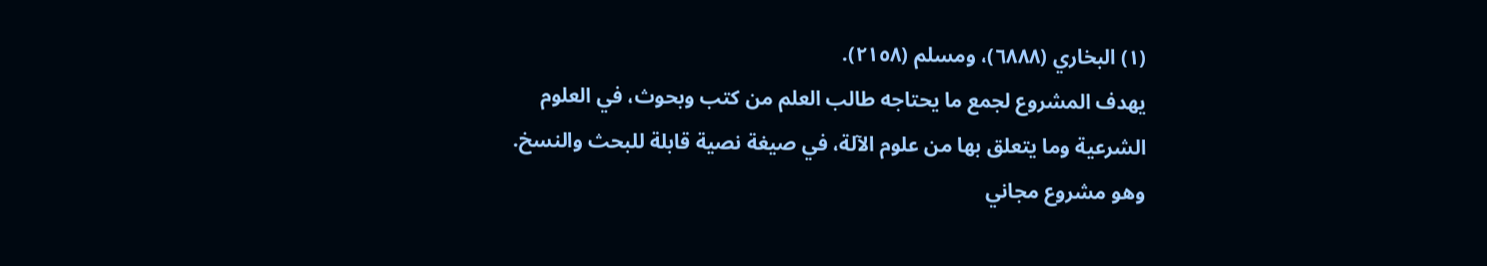(١) البخاري (٦٨٨٨)، ومسلم (٢١٥٨).
يهدف المشروع لجمع ما يحتاجه طالب العلم من كتب وبحوث، في العلوم الشرعية وما يتعلق بها من علوم الآلة، في صيغة نصية قابلة للبحث والنسخ.
وهو مشروع مجاني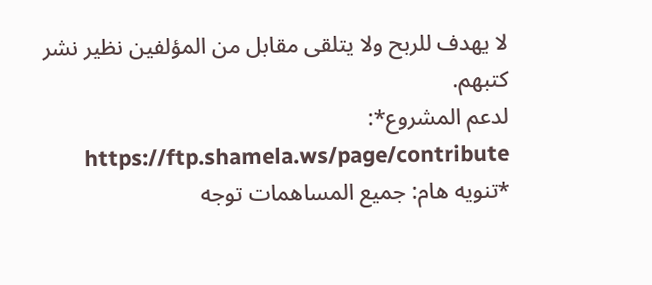لا يهدف للربح ولا يتلقى مقابل من المؤلفين نظير نشر كتبهم.
لدعم المشروع*: https://ftp.shamela.ws/page/contribute
*تنويه هام: جميع المساهمات توجه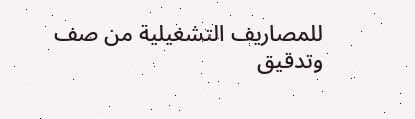للمصاريف التشغيلية من صف وتدقيق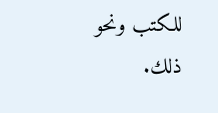للكتب ونحو ذلك.